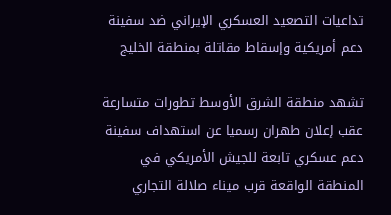تداعيات التصعيد العسكري الإيراني ضد سفينة دعم أمريكية وإسقاط مقاتلة بمنطقة الخليج

تشهد منطقة الشرق الأوسط تطورات متسارعة عقب إعلان طهران رسميا عن استهداف سفينة دعم عسكري تابعة للجيش الأمريكي في المنطقة الواقعة قرب ميناء صلالة التجاري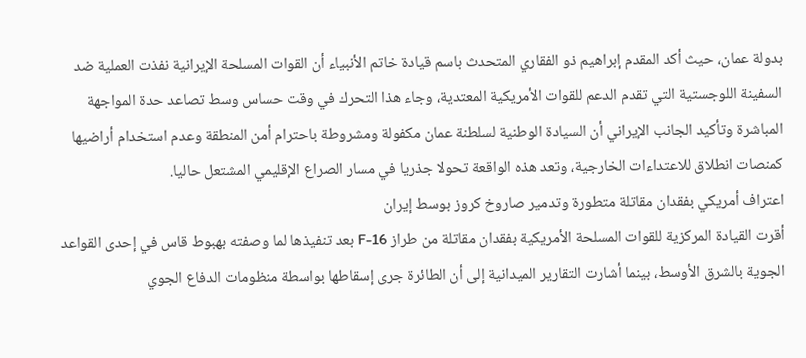بدولة عمان، حيث أكد المقدم إبراهيم ذو الفقاري المتحدث باسم قيادة خاتم الأنبياء أن القوات المسلحة الإيرانية نفذت العملية ضد السفينة اللوجستية التي تقدم الدعم للقوات الأمريكية المعتدية، وجاء هذا التحرك في وقت حساس وسط تصاعد حدة المواجهة المباشرة وتأكيد الجانب الإيراني أن السيادة الوطنية لسلطنة عمان مكفولة ومشروطة باحترام أمن المنطقة وعدم استخدام أراضيها كمنصات انطلاق للاعتداءات الخارجية، وتعد هذه الواقعة تحولا جذريا في مسار الصراع الإقليمي المشتعل حاليا.
اعتراف أمريكي بفقدان مقاتلة متطورة وتدمير صاروخ كروز بوسط إيران
أقرت القيادة المركزية للقوات المسلحة الأمريكية بفقدان مقاتلة من طراز F-16 بعد تنفيذها لما وصفته بهبوط قاس في إحدى القواعد الجوية بالشرق الأوسط، بينما أشارت التقارير الميدانية إلى أن الطائرة جرى إسقاطها بواسطة منظومات الدفاع الجوي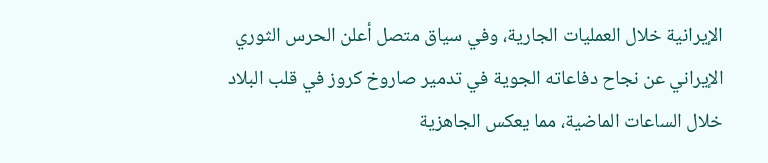الإيرانية خلال العمليات الجارية، وفي سياق متصل أعلن الحرس الثوري الإيراني عن نجاح دفاعاته الجوية في تدمير صاروخ كروز في قلب البلاد خلال الساعات الماضية، مما يعكس الجاهزية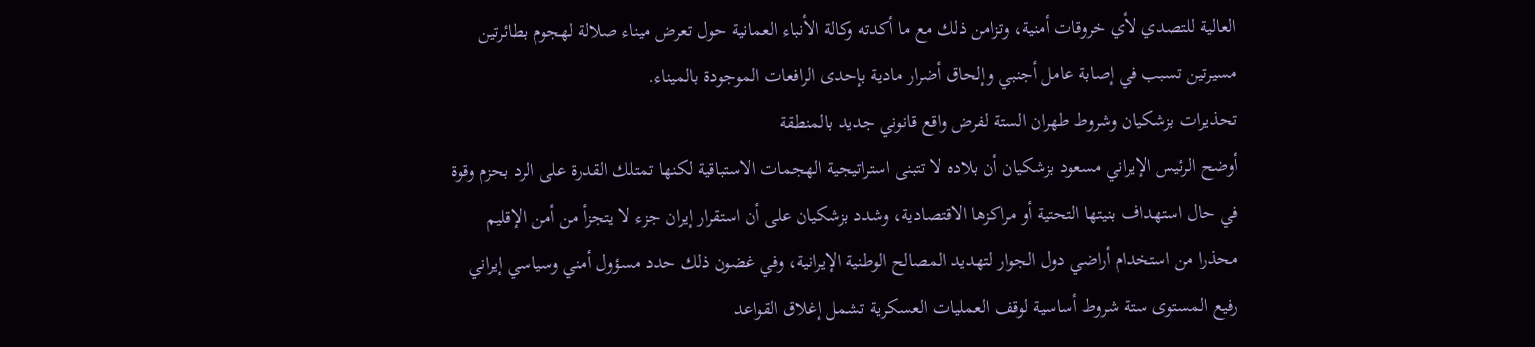العالية للتصدي لأي خروقات أمنية، وتزامن ذلك مع ما أكدته وكالة الأنباء العمانية حول تعرض ميناء صلالة لهجوم بطائرتين مسيرتين تسبب في إصابة عامل أجنبي وإلحاق أضرار مادية بإحدى الرافعات الموجودة بالميناء.
تحذيرات بزشكيان وشروط طهران الستة لفرض واقع قانوني جديد بالمنطقة
أوضح الرئيس الإيراني مسعود بزشكيان أن بلاده لا تتبنى استراتيجية الهجمات الاستباقية لكنها تمتلك القدرة على الرد بحزم وقوة في حال استهداف بنيتها التحتية أو مراكزها الاقتصادية، وشدد بزشكيان على أن استقرار إيران جزء لا يتجزأ من أمن الإقليم محذرا من استخدام أراضي دول الجوار لتهديد المصالح الوطنية الإيرانية، وفي غضون ذلك حدد مسؤول أمني وسياسي إيراني رفيع المستوى ستة شروط أساسية لوقف العمليات العسكرية تشمل إغلاق القواعد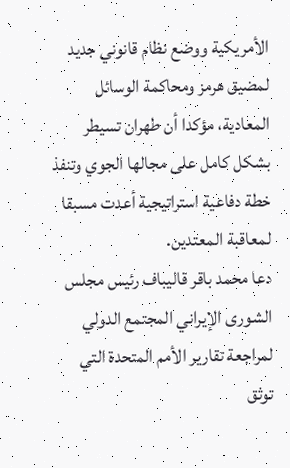الأمريكية ووضع نظام قانوني جديد لمضيق هرمز ومحاكمة الوسائل المعادية، مؤكدا أن طهران تسيطر بشكل كامل على مجالها الجوي وتنفذ خطة دفاعية استراتيجية أعدت مسبقا لمعاقبة المعتدين.
دعا محمد باقر قاليباف رئيس مجلس الشورى الإيراني المجتمع الدولي لمراجعة تقارير الأمم المتحدة التي توثق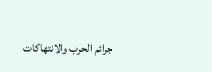جرائم الحرب والانتهاكات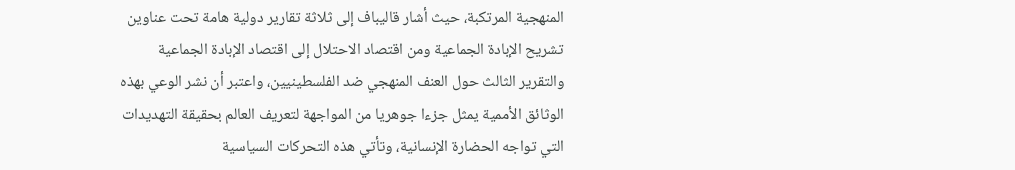المنهجية المرتكبة، حيث أشار قاليباف إلى ثلاثة تقارير دولية هامة تحت عناوين تشريح الإبادة الجماعية ومن اقتصاد الاحتلال إلى اقتصاد الإبادة الجماعية والتقرير الثالث حول العنف المنهجي ضد الفلسطينيين، واعتبر أن نشر الوعي بهذه الوثائق الأممية يمثل جزءا جوهريا من المواجهة لتعريف العالم بحقيقة التهديدات التي تواجه الحضارة الإنسانية، وتأتي هذه التحركات السياسية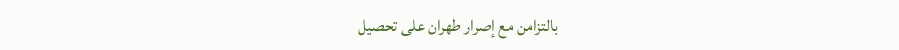بالتزامن مع إصرار طهران على تحصيل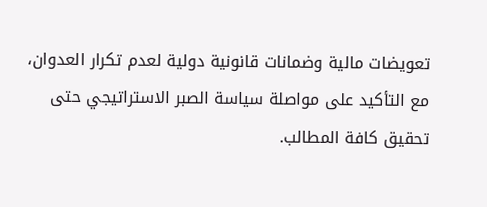تعويضات مالية وضمانات قانونية دولية لعدم تكرار العدوان، مع التأكيد على مواصلة سياسة الصبر الاستراتيجي حتى تحقيق كافة المطالب.